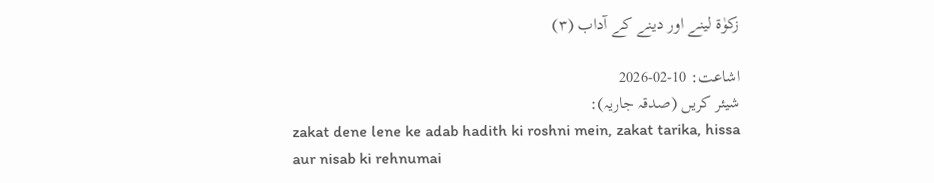زکوٰۃ لینے اور دینے کے آداب (۳)

اشاعت: 10-02-2026
شیئر کریں (صدقہ جاریہ):
zakat dene lene ke adab hadith ki roshni mein, zakat tarika, hissa aur nisab ki rehnumai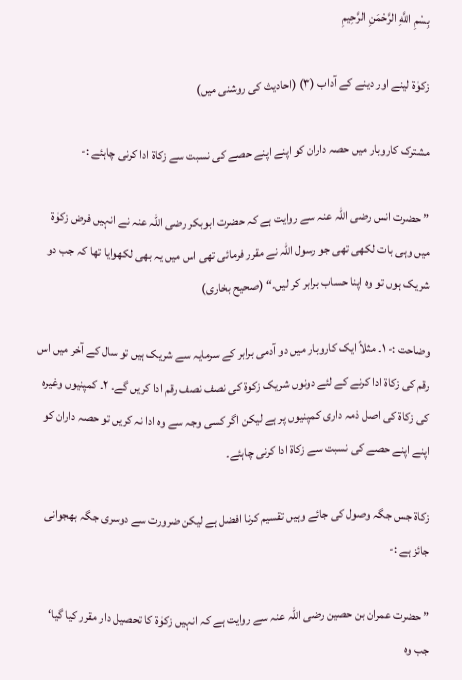بِسْمِ اللَّهِ الرَّحْمَنِ الرَّحِيمِ

زکوٰۃ لینے اور دینے کے آداب (۳) (احادیث کی روشنی میں)

مشترک کاروبار میں حصہ داران کو اپنے اپنے حصے کی نسبت سے زکاۃ ادا کرنی چاہئے :-

” حضرت انس رضی اللہ عنہ سے روایت ہے کہ حضرت ابوبکر رضی اللہ عنہ نے انہیں فرض زکوٰۃ میں وہی بات لکھی تھی جو رسول اللہ نے مقرر فرمائی تھی اس میں یہ بھی لکھوایا تھا کہ جب دو شریک ہوں تو وہ اپنا حساب برابر کر لیں۔“ (صحیح بخاری)

وضاحت :- ۱۔ مثلاً ایک کاروبار میں دو آدمی برابر کے سرمایہ سے شریک ہیں تو سال کے آخر میں اس رقم کی زکاۃ ادا کرنے کے لئے دونوں شریک زکوۃ کی نصف نصف رقم ادا کریں گے۔ ۲۔ کمپنیوں وغیرہ کی زکاۃ کی اصل ذمہ داری کمپنیوں پر ہے لیکن اگر کسی وجہ سے وہ ادا نہ کریں تو حصہ داران کو اپنے اپنے حصے کی نسبت سے زکاۃ ادا کرنی چاہئے۔

زکاۃ جس جگہ وصول کی جائے وہیں تقسیم کرنا افضل ہے لیکن ضرورت سے دوسری جگہ بھجوانی جائز ہے :-

” حضرت عمران بن حصین رضی اللہ عنہ سے روایت ہے کہ انہیں زکوٰۃ کا تحصیل دار مقرر کیا گیا‘ جب وہ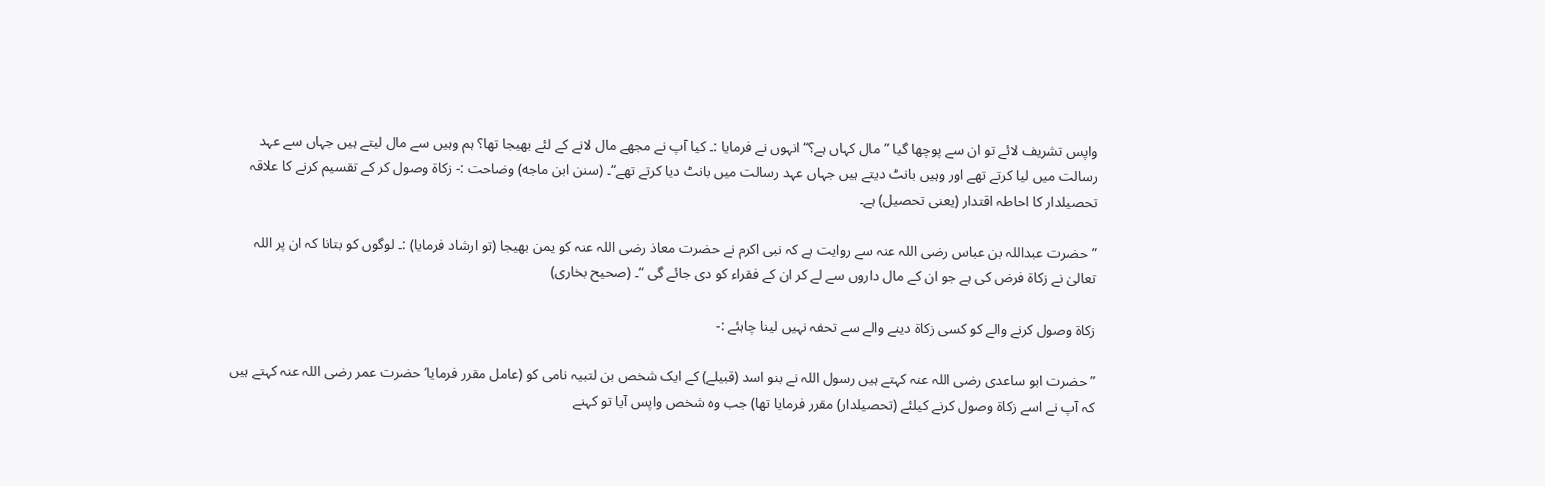واپس تشریف لائے تو ان سے پوچھا گیا ”مال کہاں ہے؟“ انہوں نے فرمایا :۔ کیا آپ نے مجھے مال لانے کے لئے بھیجا تھا؟ ہم وہیں سے مال لیتے ہیں جہاں سے عہد رسالت میں لیا کرتے تھے اور وہیں بانٹ دیتے ہیں جہاں عہد رسالت میں بانٹ دیا کرتے تھے“۔ (سنن ابن ماجه) وضاحت :- زکاۃ وصول کر کے تقسیم کرنے کا علاقہ تحصیلدار کا احاطہ اقتدار (یعنی تحصیل) ہے۔

” حضرت عبداللہ بن عباس رضی اللہ عنہ سے روایت ہے کہ نبی اکرم نے حضرت معاذ رضی اللہ عنہ کو یمن بھیجا (تو ارشاد فرمایا) :۔ لوگوں کو بتانا کہ ان پر اللہ تعالیٰ نے زکاۃ فرض کی ہے جو ان کے مال داروں سے لے کر ان کے فقراء کو دی جائے گی “۔ (صحیح بخاری)

زکاۃ وصول کرنے والے کو کسی زکاۃ دینے والے سے تحفہ نہیں لینا چاہئے :-

” حضرت ابو ساعدی رضی اللہ عنہ کہتے ہیں رسول اللہ نے بنو اسد (قبیلے) کے ایک شخص بن لتبیہ نامی کو (عامل مقرر فرمایا‘ حضرت عمر رضی اللہ عنہ کہتے ہیں کہ آپ نے اسے زکاۃ وصول کرنے کیلئے (تحصیلدار) مقرر فرمایا تھا) جب وہ شخص واپس آیا تو کہنے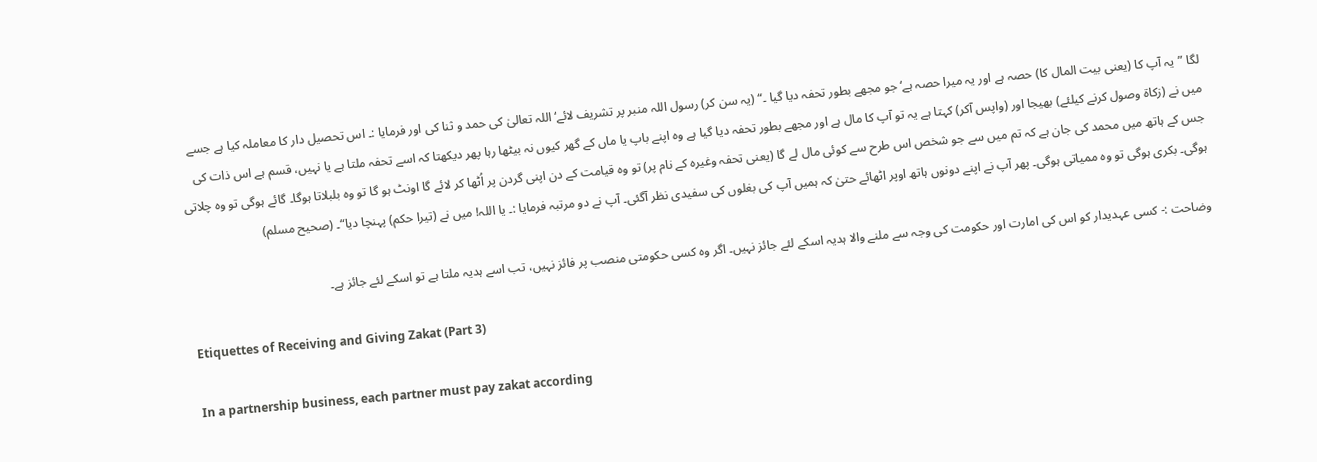لگا ”یہ آپ کا (یعنی بیت المال کا) حصہ ہے اور یہ میرا حصہ ہے‘ جو مجھے بطور تحفہ دیا گیا ۔“ (یہ سن کر) رسول اللہ منبر پر تشریف لائے‘ اللہ تعالیٰ کی حمد و ثنا کی اور فرمایا :۔ اس تحصیل دار کا معاملہ کیا ہے جسے میں نے (زکاۃ وصول کرنے کیلئے) بھیجا اور (واپس آکر) کہتا ہے یہ تو آپ کا مال ہے اور مجھے بطور تحفہ دیا گیا ہے وہ اپنے باپ یا ماں کے گھر کیوں نہ بیٹھا رہا پھر دیکھتا کہ اسے تحفہ ملتا ہے یا نہیں، قسم ہے اس ذات کی جس کے ہاتھ میں محمد کی جان ہے کہ تم میں سے جو شخص اس طرح سے کوئی مال لے گا (یعنی تحفہ وغیرہ کے نام پر) تو وہ قیامت کے دن اپنی گردن پر اُٹھا کر لائے گا اونٹ ہو گا تو وہ بلبلاتا ہوگا۔ گائے ہوگی تو وہ چلاتی ہوگی۔ بکری ہوگی تو وہ ممیاتی ہوگی۔ پھر آپ نے اپنے دونوں ہاتھ اوپر اٹھائے حتیٰ کہ ہمیں آپ کی بغلوں کی سفیدی نظر آگئی۔ آپ نے دو مرتبہ فرمایا :۔ یا اللہ! میں نے (تیرا حکم) پہنچا دیا“۔ (صحیح مسلم)

وضاحت :- کسی عہدیدار کو اس کی امارت اور حکومت کی وجہ سے ملنے والا ہدیہ اسکے لئے جائز نہیں۔ اگر وہ کسی حکومتی منصب پر فائز نہیں، تب اسے ہدیہ ملتا ہے تو اسکے لئے جائز ہے۔

Etiquettes of Receiving and Giving Zakat (Part 3)

In a partnership business, each partner must pay zakat according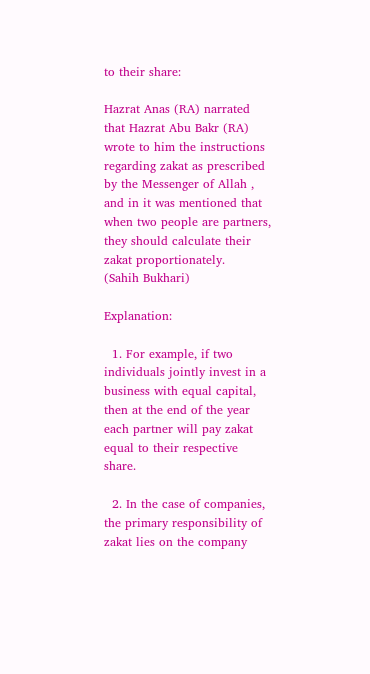to their share:

Hazrat Anas (RA) narrated that Hazrat Abu Bakr (RA) wrote to him the instructions regarding zakat as prescribed by the Messenger of Allah , and in it was mentioned that when two people are partners, they should calculate their zakat proportionately.
(Sahih Bukhari)

Explanation:

  1. For example, if two individuals jointly invest in a business with equal capital, then at the end of the year each partner will pay zakat equal to their respective share.

  2. In the case of companies, the primary responsibility of zakat lies on the company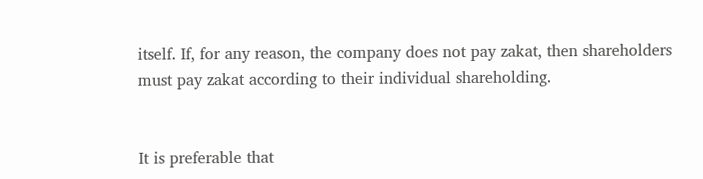itself. If, for any reason, the company does not pay zakat, then shareholders must pay zakat according to their individual shareholding.


It is preferable that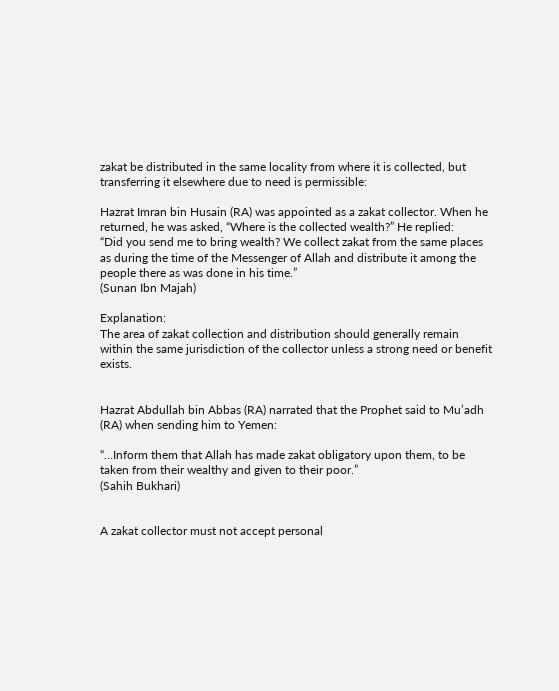zakat be distributed in the same locality from where it is collected, but transferring it elsewhere due to need is permissible:

Hazrat Imran bin Husain (RA) was appointed as a zakat collector. When he returned, he was asked, “Where is the collected wealth?” He replied:
“Did you send me to bring wealth? We collect zakat from the same places as during the time of the Messenger of Allah and distribute it among the people there as was done in his time.”
(Sunan Ibn Majah)

Explanation:
The area of zakat collection and distribution should generally remain within the same jurisdiction of the collector unless a strong need or benefit exists.


Hazrat Abdullah bin Abbas (RA) narrated that the Prophet said to Mu’adh (RA) when sending him to Yemen:

“…Inform them that Allah has made zakat obligatory upon them, to be taken from their wealthy and given to their poor.”
(Sahih Bukhari)


A zakat collector must not accept personal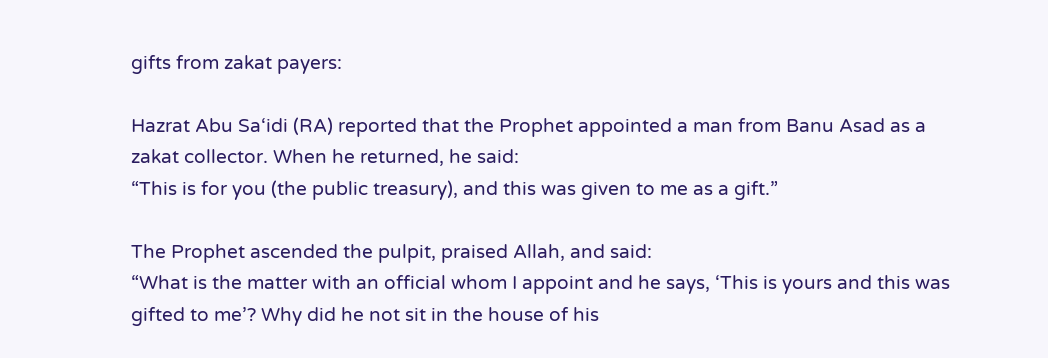gifts from zakat payers:

Hazrat Abu Sa‘idi (RA) reported that the Prophet appointed a man from Banu Asad as a zakat collector. When he returned, he said:
“This is for you (the public treasury), and this was given to me as a gift.”

The Prophet ascended the pulpit, praised Allah, and said:
“What is the matter with an official whom I appoint and he says, ‘This is yours and this was gifted to me’? Why did he not sit in the house of his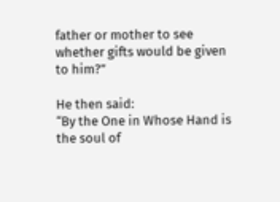father or mother to see whether gifts would be given to him?”

He then said:
“By the One in Whose Hand is the soul of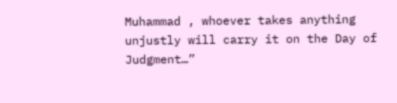Muhammad , whoever takes anything unjustly will carry it on the Day of Judgment…”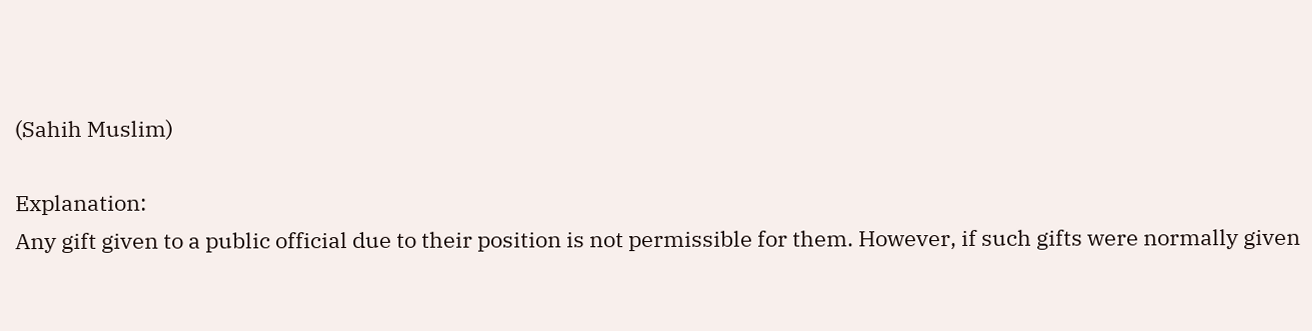(Sahih Muslim)

Explanation:
Any gift given to a public official due to their position is not permissible for them. However, if such gifts were normally given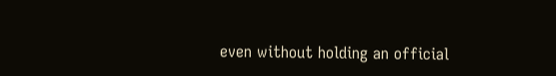even without holding an official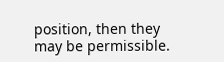position, then they may be permissible.